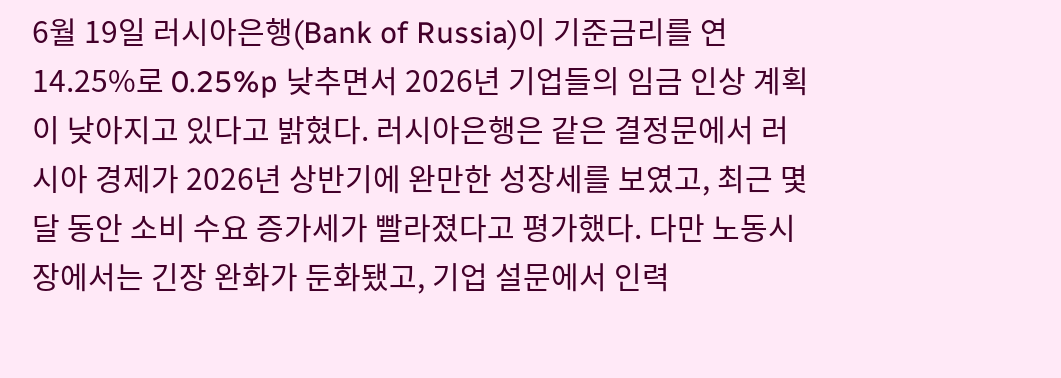6월 19일 러시아은행(Bank of Russia)이 기준금리를 연 14.25%로 0.25%p 낮추면서 2026년 기업들의 임금 인상 계획이 낮아지고 있다고 밝혔다. 러시아은행은 같은 결정문에서 러시아 경제가 2026년 상반기에 완만한 성장세를 보였고, 최근 몇 달 동안 소비 수요 증가세가 빨라졌다고 평가했다. 다만 노동시장에서는 긴장 완화가 둔화됐고, 기업 설문에서 인력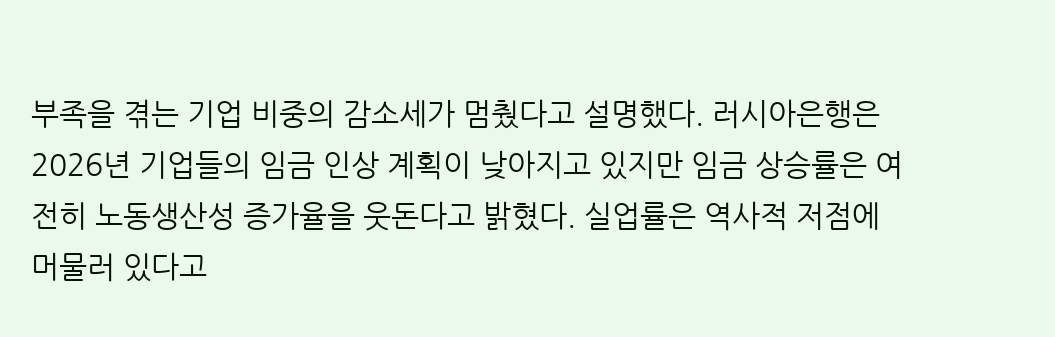부족을 겪는 기업 비중의 감소세가 멈췄다고 설명했다. 러시아은행은 2026년 기업들의 임금 인상 계획이 낮아지고 있지만 임금 상승률은 여전히 노동생산성 증가율을 웃돈다고 밝혔다. 실업률은 역사적 저점에 머물러 있다고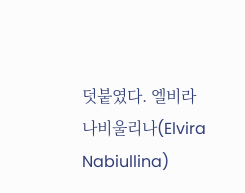덧붙였다. 엘비라 나비울리나(Elvira Nabiullina)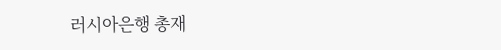러시아은행 총재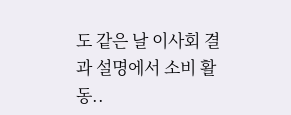도 같은 날 이사회 결과 설명에서 소비 활동..